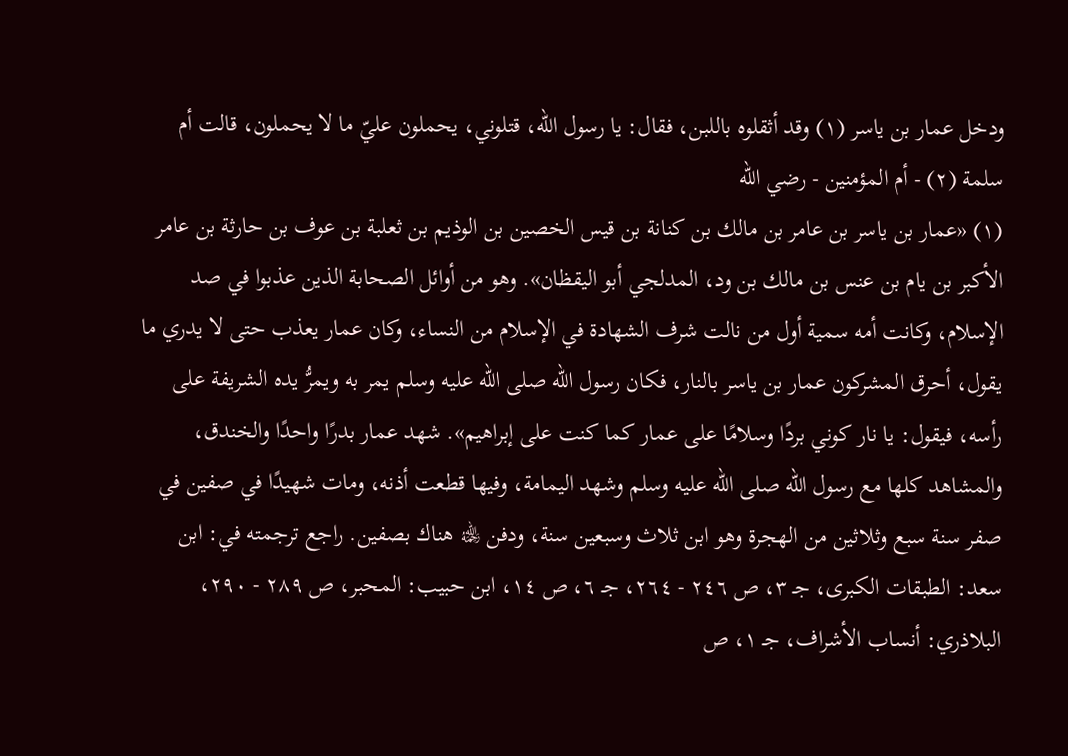ودخل عمار بن ياسر (١) وقد أثقلوه باللبن، فقال: يا رسول الله، قتلوني، يحملون عليّ ما لا يحملون، قالت أم سلمة (٢) - أم المؤمنين - رضي الله
(١) «عمار بن ياسر بن عامر بن مالك بن كنانة بن قيس الخصين بن الوذيم بن ثعلبة بن عوف بن حارثة بن عامر الأكبر بن يام بن عنس بن مالك بن ود، المدلجي أبو اليقظان». وهو من أوائل الصحابة الذين عذبوا في صد الإسلام، وكانت أمه سمية أول من نالت شرف الشهادة في الإسلام من النساء، وكان عمار يعذب حتى لا يدري ما يقول، أحرق المشركون عمار بن ياسر بالنار، فكان رسول الله صلى الله عليه وسلم يمر به ويمرُّ يده الشريفة على رأسه، فيقول: يا نار كوني بردًا وسلامًا على عمار كما كنت على إبراهيم». شهد عمار بدرًا واحدًا والخندق، والمشاهد كلها مع رسول الله صلى الله عليه وسلم وشهد اليمامة، وفيها قطعت أذنه، ومات شهيدًا في صفين في صفر سنة سبع وثلاثين من الهجرة وهو ابن ثلاث وسبعين سنة، ودفن ﵀ هناك بصفين. راجع ترجمته في: ابن سعد: الطبقات الكبرى، جـ ٣، ص ٢٤٦ - ٢٦٤، جـ ٦، ص ١٤، ابن حبيب: المحبر، ص ٢٨٩ - ٢٩٠، البلاذري: أنساب الأشراف، جـ ١، ص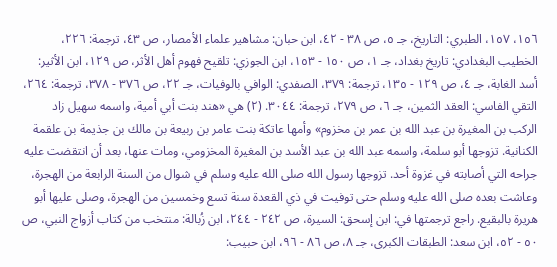١٥٦، ١٥٧، الطبري: التاريخ، جـ ٥، ص ٣٨ - ٤٢، ابن حبان: مشاهير علماء الأمصار، ص ٤٣، ترجمة: ٢٢٦، الخطيب البغدادي: تاريخ بغداد، جـ ١، ص ١٥٠ - ١٥٣، ابن الجوزي: تلقيح فهوم أهل الأثر، ص ١٢٩، ابن الأثير: أسد الغابة، جـ ٤، ص ١٢٩ - ١٣٥، ترجمة: ٣٧٩، الصفدي: الوافي بالوفيات، جـ ٢٢، ص ٣٧٦ - ٣٧٨، ترجمة: ٢٦٤، التقي الفاسي: العقد الثمين، جـ ٦، ص ٢٧٩، ترجمة: ٣٠٤٤. (٢) هي «هند بنت أبي أمية، واسمه سهيل زاد الركب بن المغيرة بن عبد الله بن عمر بن مخزوم» وأمها عاتكة بنت عامر بن ربيعة بن مالك بن جذيمة بن علقمة الكنانية. تزوجها أبو سلمة، واسمه عبد الله بن عبد الأسد بن المغيرة المخزومي، ومات عنها، بعد أن انتقضت عليه جراحه التي أصابته في غزوة أحد. تزوجها رسول الله صلى الله عليه وسلم في شوال من السنة الرابعة من الهجرة، وعاشت بعده صلى الله عليه وسلم حتى توفيت في ذي القعدة سنة تسع وخمسين من الهجرة، وصلى عليها أبو هريرة بالبقيع. راجع ترجمتها في: ابن إسحق: السيرة، ص ٢٤٢ - ٢٤٤، ابن زُبالة: منتخب من كتاب أزواج النبي، ص ٥٠ - ٥٢، ابن سعد: الطبقات الكبرى، جـ ٨، ص ٨٦ - ٩٦، ابن حبيب: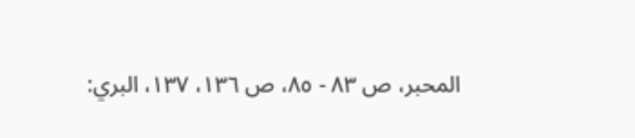المحبر، ص ٨٣ - ٨٥، ص ١٣٦، ١٣٧، البري: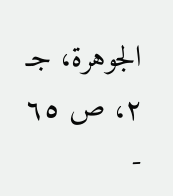الجوهرة، جـ ٢، ص ٦٥ -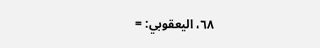٦٨، اليعقوبي: =